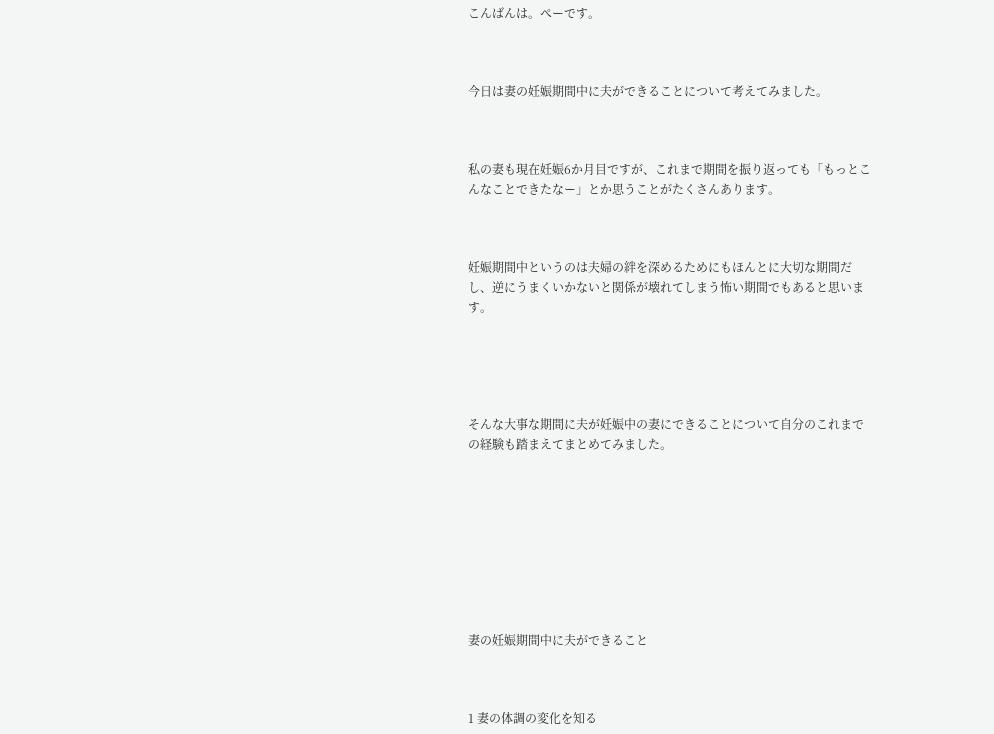こんばんは。ぺーです。



今日は妻の妊娠期間中に夫ができることについて考えてみました。



私の妻も現在妊娠6か月目ですが、これまで期間を振り返っても「もっとこんなことできたなー」とか思うことがたくさんあります。



妊娠期間中というのは夫婦の絆を深めるためにもほんとに大切な期間だし、逆にうまくいかないと関係が壊れてしまう怖い期間でもあると思います。





そんな大事な期間に夫が妊娠中の妻にできることについて自分のこれまでの経験も踏まえてまとめてみました。









妻の妊娠期間中に夫ができること



1 妻の体調の変化を知る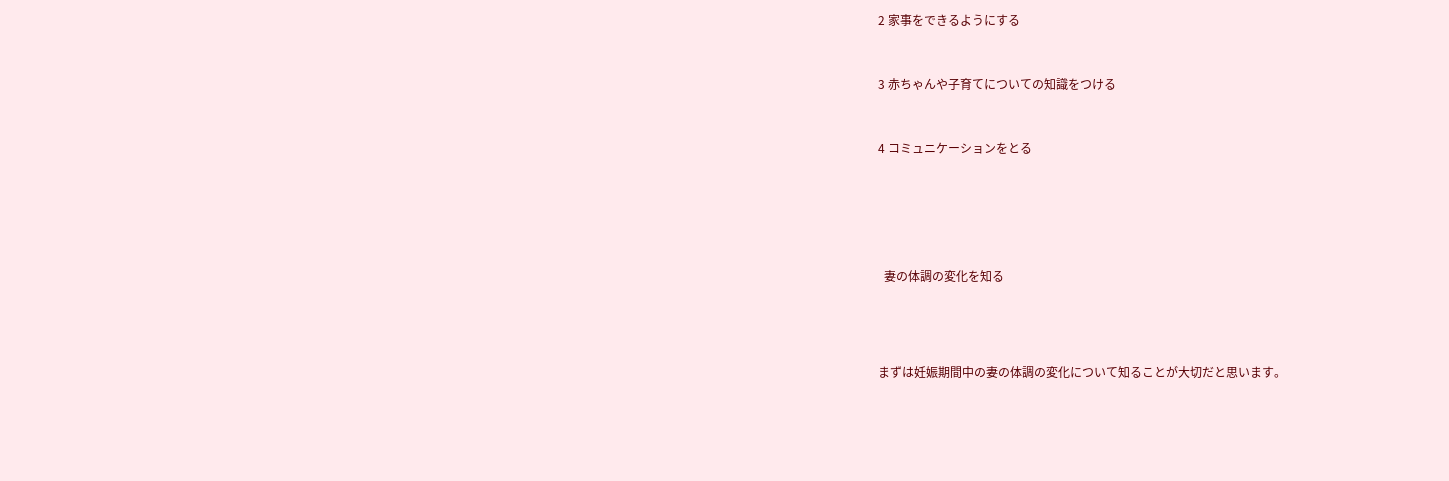2 家事をできるようにする



3 赤ちゃんや子育てについての知識をつける



4 コミュニケーションをとる







  妻の体調の変化を知る





まずは妊娠期間中の妻の体調の変化について知ることが大切だと思います。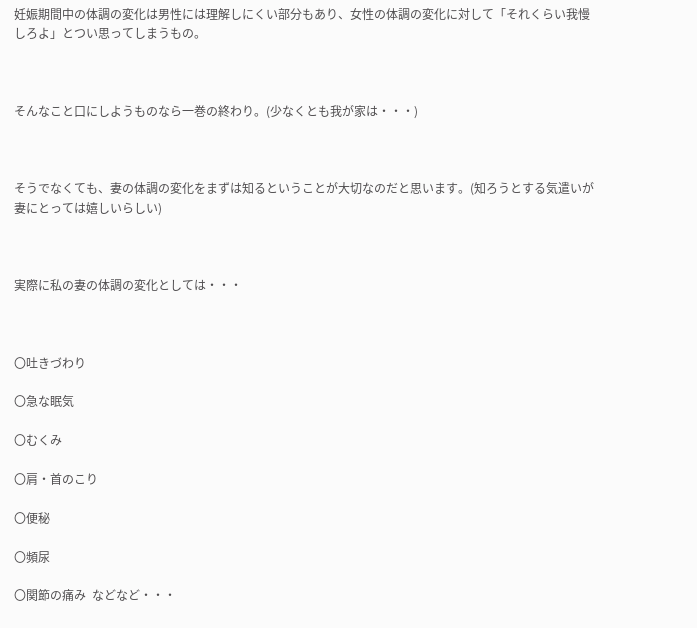妊娠期間中の体調の変化は男性には理解しにくい部分もあり、女性の体調の変化に対して「それくらい我慢しろよ」とつい思ってしまうもの。



そんなこと口にしようものなら一巻の終わり。(少なくとも我が家は・・・)



そうでなくても、妻の体調の変化をまずは知るということが大切なのだと思います。(知ろうとする気遣いが妻にとっては嬉しいらしい)



実際に私の妻の体調の変化としては・・・



〇吐きづわり

〇急な眠気

〇むくみ

〇肩・首のこり

〇便秘

〇頻尿

〇関節の痛み  などなど・・・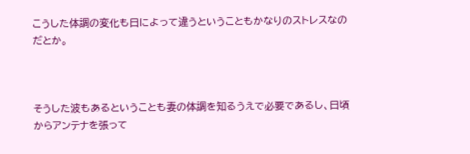こうした体調の変化も日によって違うということもかなりのストレスなのだとか。



そうした波もあるということも妻の体調を知るうえで必要であるし、日頃からアンテナを張って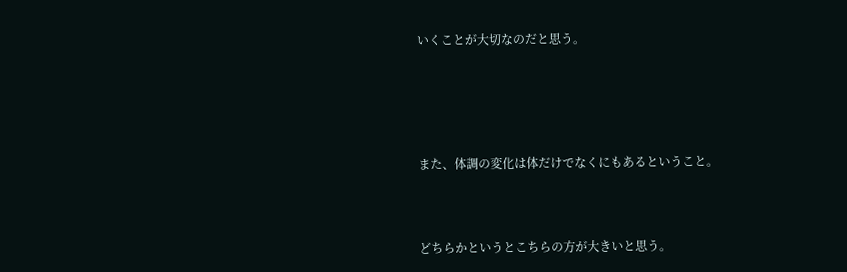いくことが大切なのだと思う。





また、体調の変化は体だけでなくにもあるということ。



どちらかというとこちらの方が大きいと思う。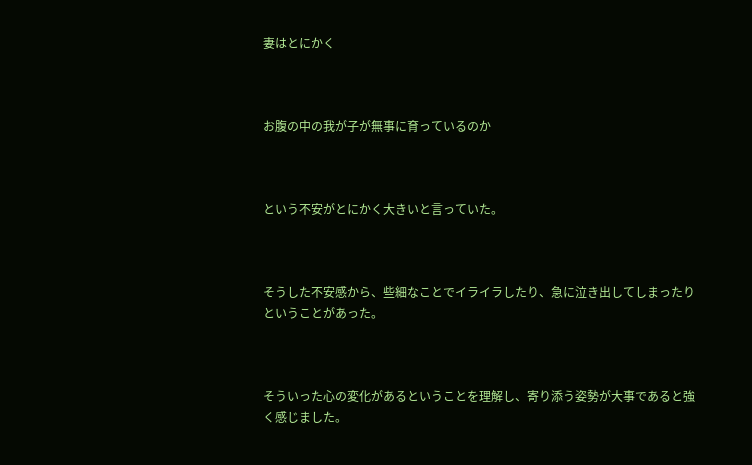妻はとにかく



お腹の中の我が子が無事に育っているのか



という不安がとにかく大きいと言っていた。



そうした不安感から、些細なことでイライラしたり、急に泣き出してしまったりということがあった。



そういった心の変化があるということを理解し、寄り添う姿勢が大事であると強く感じました。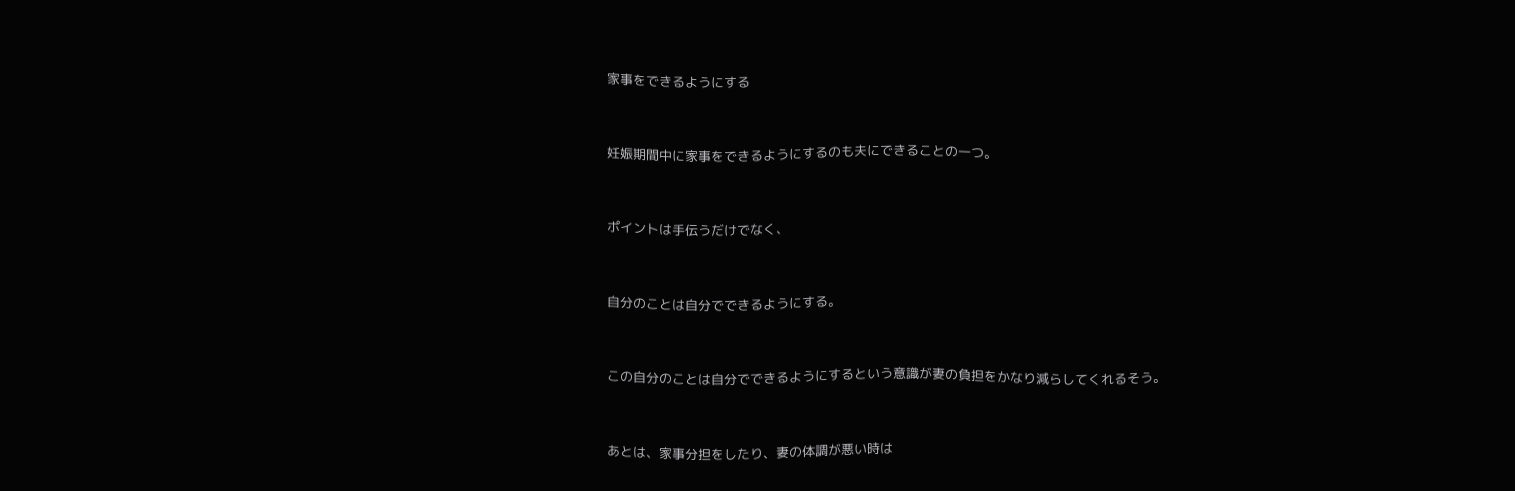家事をできるようにする



妊娠期間中に家事をできるようにするのも夫にできることの一つ。



ポイントは手伝うだけでなく、



自分のことは自分でできるようにする。



この自分のことは自分でできるようにするという意識が妻の負担をかなり減らしてくれるそう。



あとは、家事分担をしたり、妻の体調が悪い時は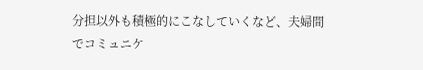分担以外も積極的にこなしていくなど、夫婦間でコミュニケ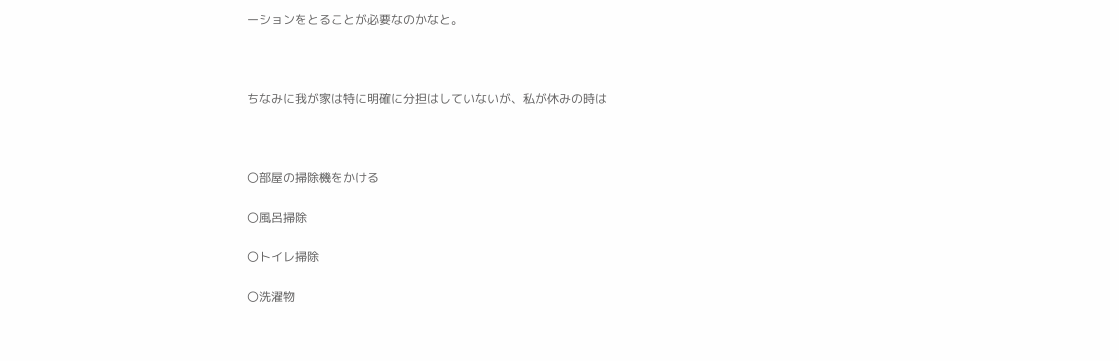ーションをとることが必要なのかなと。



ちなみに我が家は特に明確に分担はしていないが、私が休みの時は



〇部屋の掃除機をかける

〇風呂掃除

〇トイレ掃除

〇洗濯物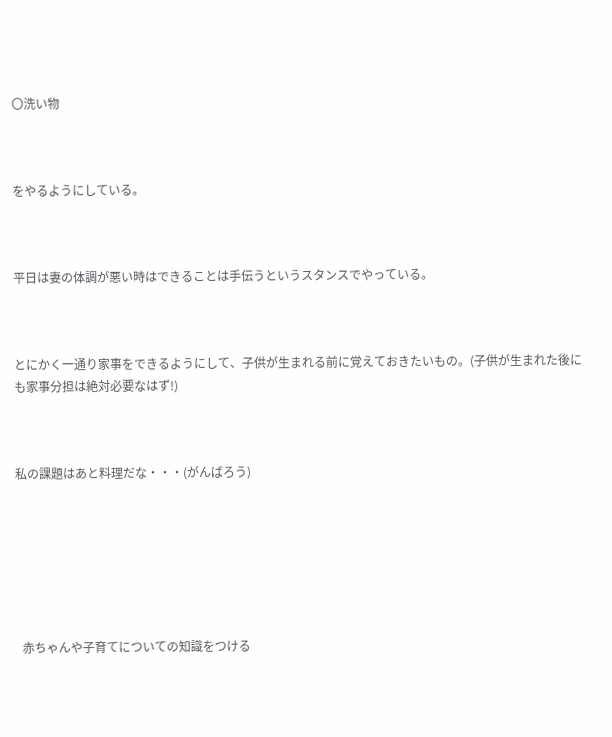〇洗い物



をやるようにしている。



平日は妻の体調が悪い時はできることは手伝うというスタンスでやっている。



とにかく一通り家事をできるようにして、子供が生まれる前に覚えておきたいもの。(子供が生まれた後にも家事分担は絶対必要なはず!)



私の課題はあと料理だな・・・(がんばろう)







  赤ちゃんや子育てについての知識をつける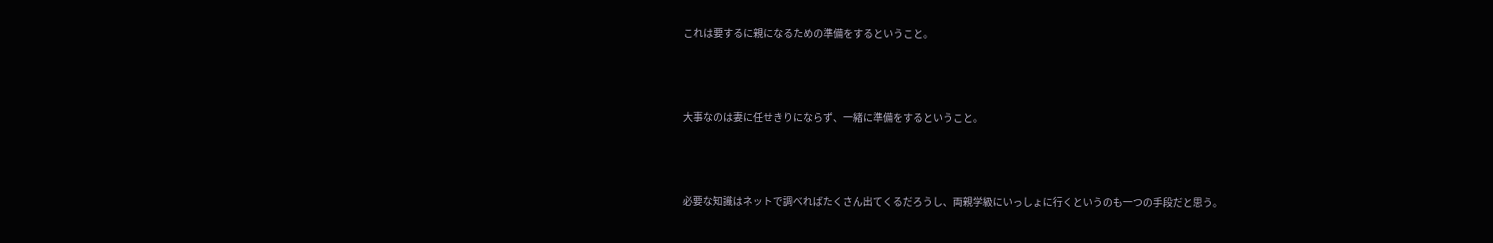これは要するに親になるための準備をするということ。



大事なのは妻に任せきりにならず、一緒に準備をするということ。



必要な知識はネットで調べればたくさん出てくるだろうし、両親学級にいっしょに行くというのも一つの手段だと思う。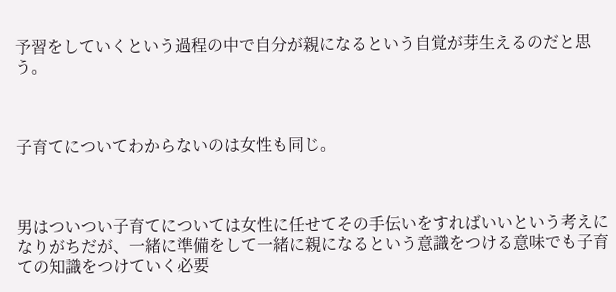予習をしていくという過程の中で自分が親になるという自覚が芽生えるのだと思う。



子育てについてわからないのは女性も同じ。



男はついつい子育てについては女性に任せてその手伝いをすればいいという考えになりがちだが、一緒に準備をして一緒に親になるという意識をつける意味でも子育ての知識をつけていく必要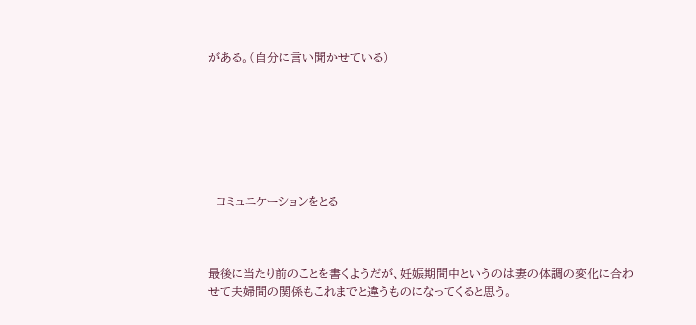がある。(自分に言い聞かせている)







  コミュニケーションをとる



最後に当たり前のことを書くようだが、妊娠期間中というのは妻の体調の変化に合わせて夫婦間の関係もこれまでと違うものになってくると思う。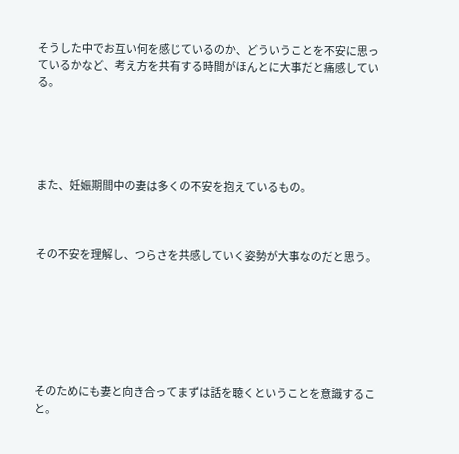そうした中でお互い何を感じているのか、どういうことを不安に思っているかなど、考え方を共有する時間がほんとに大事だと痛感している。





また、妊娠期間中の妻は多くの不安を抱えているもの。



その不安を理解し、つらさを共感していく姿勢が大事なのだと思う。







そのためにも妻と向き合ってまずは話を聴くということを意識すること。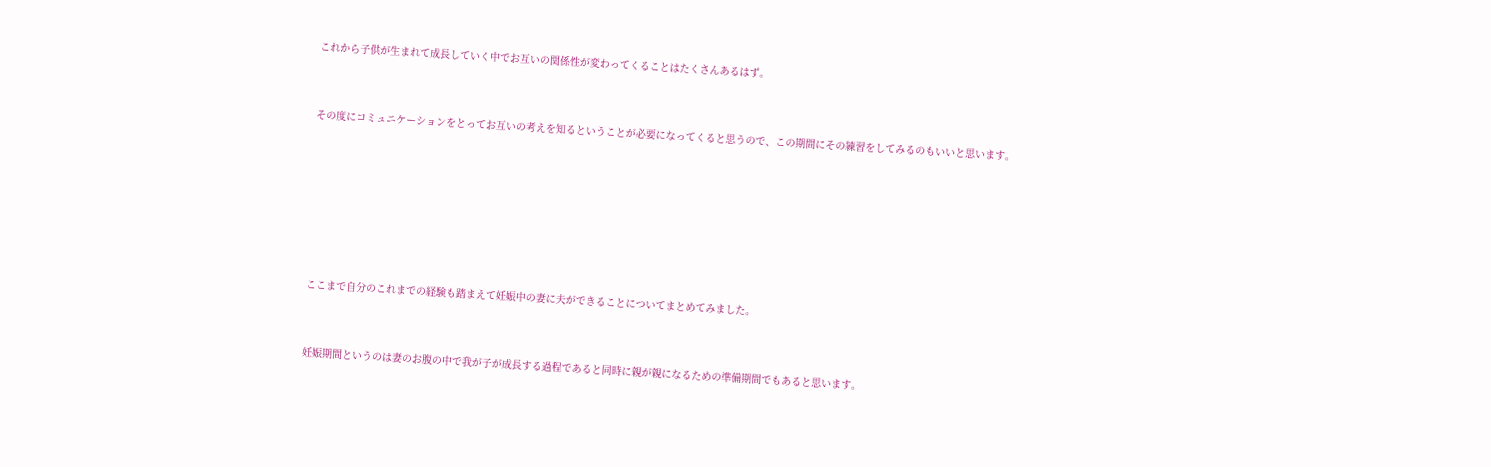これから子供が生まれて成長していく中でお互いの関係性が変わってくることはたくさんあるはず。



その度にコミュニケーションをとってお互いの考えを知るということが必要になってくると思うので、この期間にその練習をしてみるのもいいと思います。









ここまで自分のこれまでの経験も踏まえて妊娠中の妻に夫ができることについてまとめてみました。



妊娠期間というのは妻のお腹の中で我が子が成長する過程であると同時に親が親になるための準備期間でもあると思います。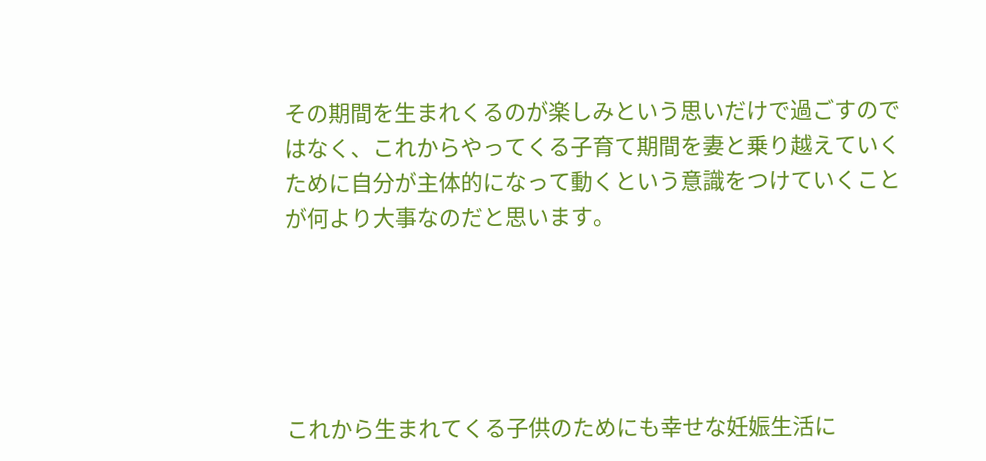その期間を生まれくるのが楽しみという思いだけで過ごすのではなく、これからやってくる子育て期間を妻と乗り越えていくために自分が主体的になって動くという意識をつけていくことが何より大事なのだと思います。





これから生まれてくる子供のためにも幸せな妊娠生活に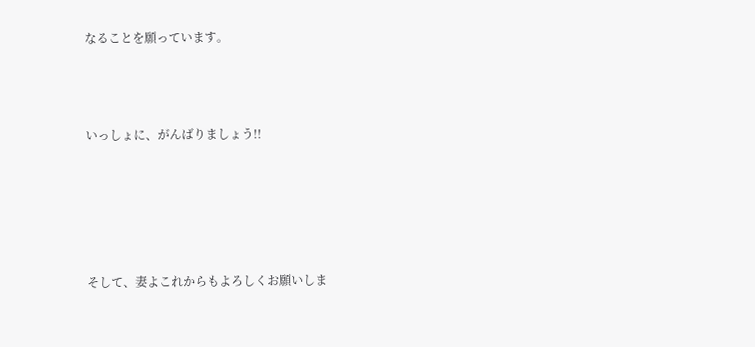なることを願っています。



いっしょに、がんばりましょう!!





そして、妻よこれからもよろしくお願いしま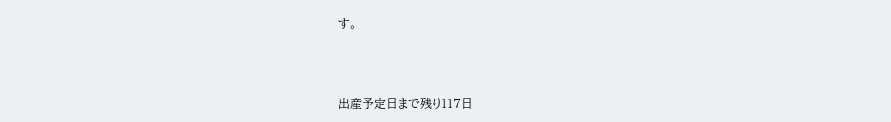す。



出産予定日まで残り117日